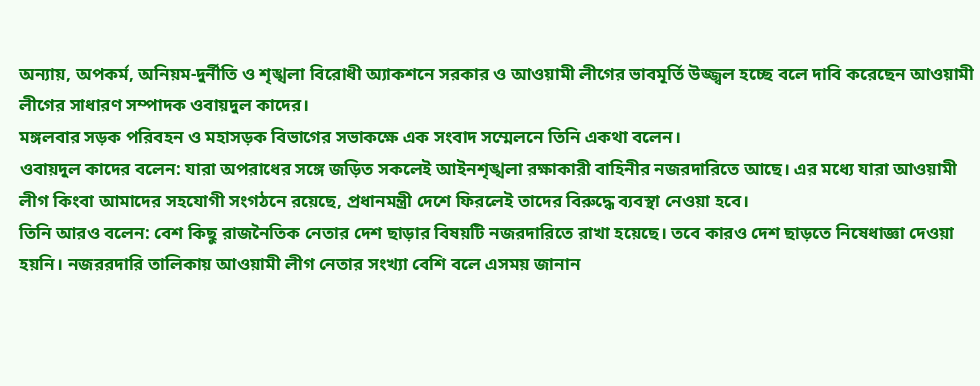অন্যায়, অপকর্ম, অনিয়ম-দুর্নীতি ও শৃঙ্খলা বিরোধী অ্যাকশনে সরকার ও আওয়ামী লীগের ভাবমূর্তি উজ্জ্বল হচ্ছে বলে দাবি করেছেন আওয়ামী লীগের সাধারণ সম্পাদক ওবায়দুল কাদের।
মঙ্গলবার সড়ক পরিবহন ও মহাসড়ক বিভাগের সভাকক্ষে এক সংবাদ সম্মেলনে তিনি একথা বলেন।
ওবায়দুল কাদের বলেন: যারা অপরাধের সঙ্গে জড়িত সকলেই আইনশৃঙ্খলা রক্ষাকারী বাহিনীর নজরদারিতে আছে। এর মধ্যে যারা আওয়ামী লীগ কিংবা আমাদের সহযোগী সংগঠনে রয়েছে, প্রধানমন্ত্রী দেশে ফিরলেই তাদের বিরুদ্ধে ব্যবস্থা নেওয়া হবে।
তিনি আরও বলেন: বেশ কিছু রাজনৈতিক নেতার দেশ ছাড়ার বিষয়টি নজরদারিতে রাখা হয়েছে। তবে কারও দেশ ছাড়তে নিষেধাজ্ঞা দেওয়া হয়নি। নজররদারি তালিকায় আওয়ামী লীগ নেতার সংখ্যা বেশি বলে এসময় জানান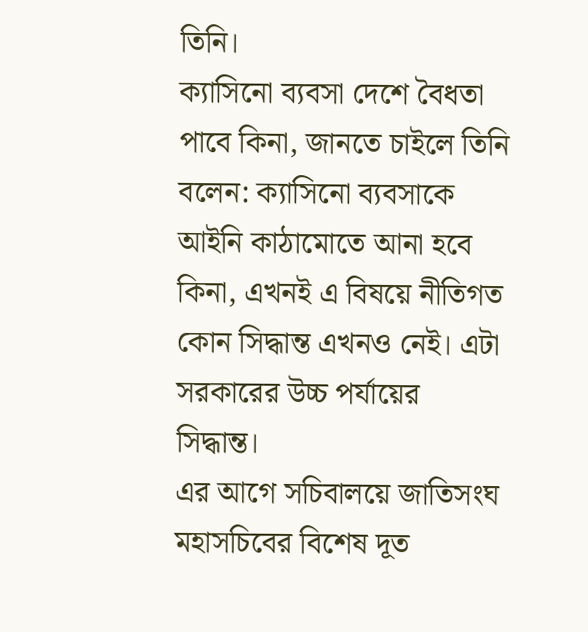তিনি।
ক্যাসিনো ব্যবসা দেশে বৈধতা পাবে কিনা, জানতে চাইলে তিনি বলেন: ক্যাসিনো ব্যবসাকে আইনি কাঠামোতে আনা হবে কিনা, এখনই এ বিষয়ে নীতিগত কোন সিদ্ধান্ত এখনও নেই। এটা সরকারের উচ্চ পর্যায়ের সিদ্ধান্ত।
এর আগে সচিবালয়ে জাতিসংঘ মহাসচিবের বিশেষ দূত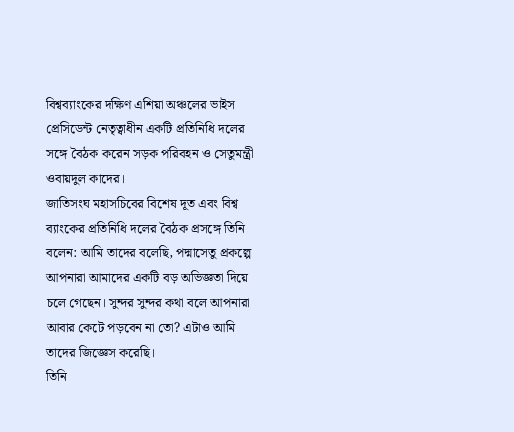বিশ্বব্যাংকের দক্ষিণ এশিয়া অঞ্চলের ভাইস প্রেসিডেন্ট নেতৃত্বাধীন একটি প্রতিনিধি দলের সঙ্গে বৈঠক করেন সড়ক পরিবহন ও সেতুমন্ত্রী ওবায়দুল কাদের।
জাতিসংঘ মহাসচিবের বিশেষ দূত এবং বিশ্ব ব্যাংকের প্রতিনিধি দলের বৈঠক প্রসঙ্গে তিনি বলেন: আমি তাদের বলেছি, পদ্মাসেতু প্রকল্পে আপনারা আমাদের একটি বড় অভিজ্ঞতা দিয়ে চলে গেছেন। সুন্দর সুন্দর কথা বলে আপনারা আবার কেটে পড়বেন না তো? এটাও আমি তাদের জিজ্ঞেস করেছি।
তিনি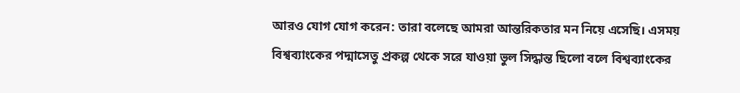আরও যোগ যোগ করেন: তারা বলেছে আমরা আন্তরিকতার মন নিয়ে এসেছি। এসময় বিশ্বব্যাংকের পদ্মাসেতু প্রকল্প থেকে সরে যাওয়া ভুল সিদ্ধান্ত ছিলো বলে বিশ্বব্যাংকের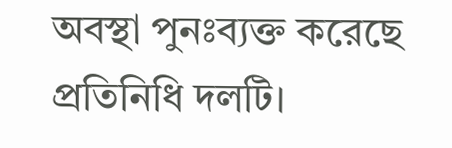অবস্থা পুনঃব্যক্ত করেছে প্রতিনিধি দলটি।